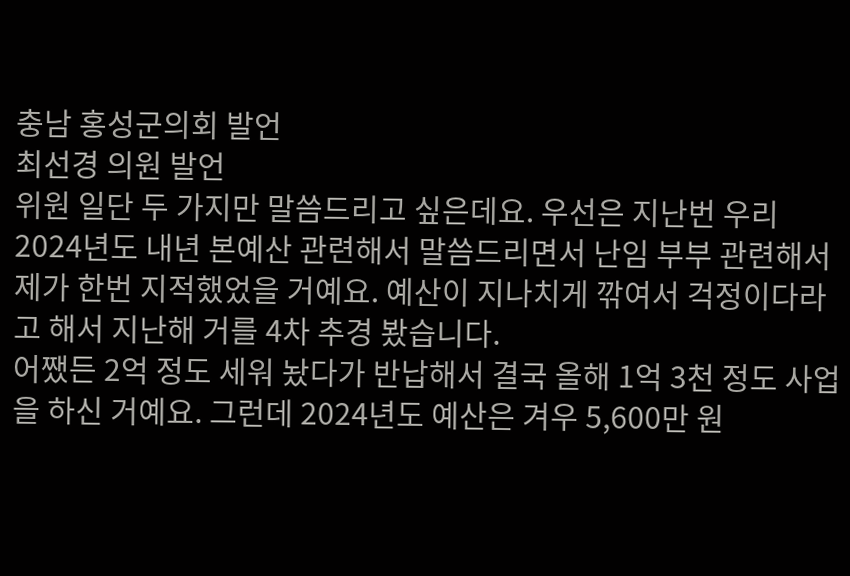충남 홍성군의회 발언
최선경 의원 발언
위원 일단 두 가지만 말씀드리고 싶은데요. 우선은 지난번 우리 2024년도 내년 본예산 관련해서 말씀드리면서 난임 부부 관련해서 제가 한번 지적했었을 거예요. 예산이 지나치게 깎여서 걱정이다라고 해서 지난해 거를 4차 추경 봤습니다.
어쨌든 2억 정도 세워 놨다가 반납해서 결국 올해 1억 3천 정도 사업을 하신 거예요. 그런데 2024년도 예산은 겨우 5,600만 원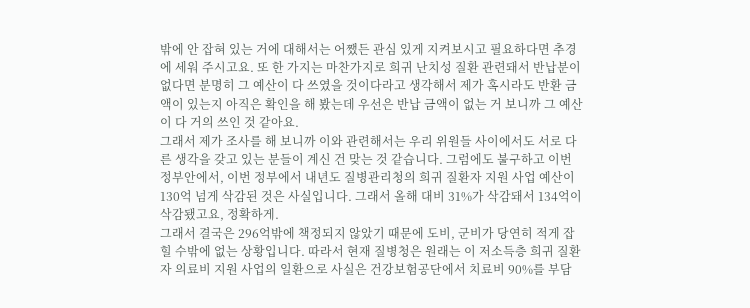밖에 안 잡혀 있는 거에 대해서는 어쨌든 관심 있게 지켜보시고 필요하다면 추경에 세워 주시고요. 또 한 가지는 마찬가지로 희귀 난치성 질환 관련돼서 반납분이 없다면 분명히 그 예산이 다 쓰였을 것이다라고 생각해서 제가 혹시라도 반환 금액이 있는지 아직은 확인을 해 봤는데 우선은 반납 금액이 없는 거 보니까 그 예산이 다 거의 쓰인 것 같아요.
그래서 제가 조사를 해 보니까 이와 관련해서는 우리 위원들 사이에서도 서로 다른 생각을 갖고 있는 분들이 계신 건 맞는 것 같습니다. 그럼에도 불구하고 이번 정부안에서, 이번 정부에서 내년도 질병관리청의 희귀 질환자 지원 사업 예산이 130억 넘게 삭감된 것은 사실입니다. 그래서 올해 대비 31%가 삭감돼서 134억이 삭감됐고요, 정확하게.
그래서 결국은 296억밖에 책정되지 않았기 때문에 도비, 군비가 당연히 적게 잡힐 수밖에 없는 상황입니다. 따라서 현재 질병청은 원래는 이 저소득층 희귀 질환자 의료비 지원 사업의 일환으로 사실은 건강보험공단에서 치료비 90%를 부담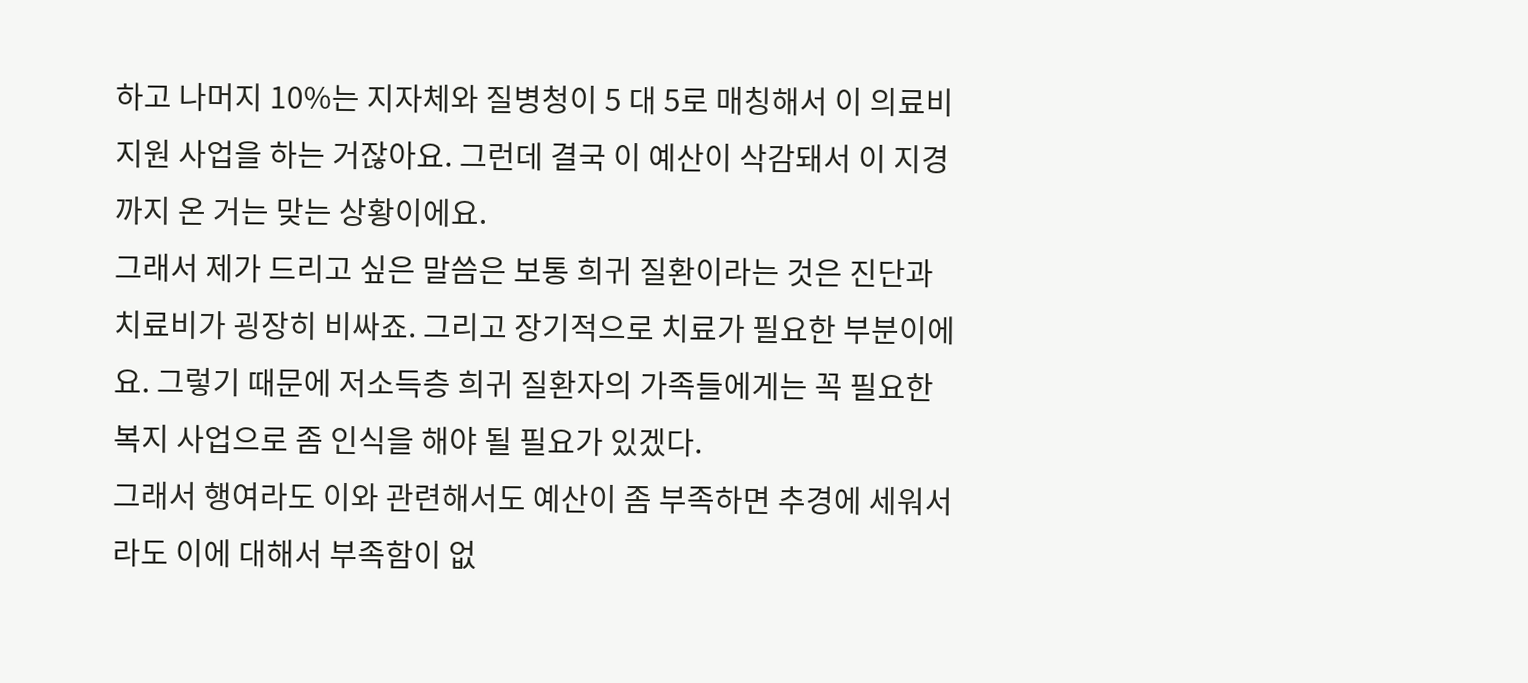하고 나머지 10%는 지자체와 질병청이 5 대 5로 매칭해서 이 의료비 지원 사업을 하는 거잖아요. 그런데 결국 이 예산이 삭감돼서 이 지경까지 온 거는 맞는 상황이에요.
그래서 제가 드리고 싶은 말씀은 보통 희귀 질환이라는 것은 진단과 치료비가 굉장히 비싸죠. 그리고 장기적으로 치료가 필요한 부분이에요. 그렇기 때문에 저소득층 희귀 질환자의 가족들에게는 꼭 필요한 복지 사업으로 좀 인식을 해야 될 필요가 있겠다.
그래서 행여라도 이와 관련해서도 예산이 좀 부족하면 추경에 세워서라도 이에 대해서 부족함이 없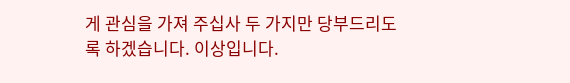게 관심을 가져 주십사 두 가지만 당부드리도록 하겠습니다. 이상입니다.